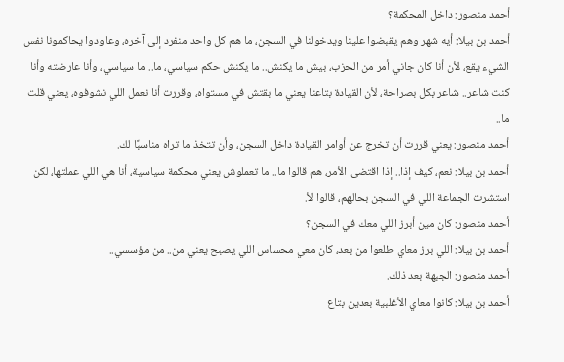أحمد منصور: داخل المحكمة؟
أحمد بن بيلا: أيه شهر وهم يقبضوا علينا ويدخولنا في السجن، ما هم كل واحد منفرد إلى آخره، وعاودوا يحاكمونا نفس الشيء يقع، لأن أنا كان جاني أمر من الحزب، بيش ما يكنش.. ما يكنش حكم سياسي، ما.. ما سياسي، وأنا عارضته وأنا كنت شاعر.. شاعر بكل بصراحة، لأن القيادة بتاعنا يعني ما بقتش في مستواه، وقررت أنا نعمل اللي نشوفوه، يعني قلت ما..
أحمد منصور: يعني قررت أن تخرج عن أوامر القيادة داخل السجن، وأن تتخذ ما تراه مناسبًا لك.
أحمد بن بيلا: نعم، كيف إذا.. إذا اقتضى الأمر، هم قالوا ما.. ما تعملوش يعني محكمة سياسية، أنا هي اللي عملتها، لكن استشرت الجماعة اللي في السجن بحالهم، قالوا لأ.
أحمد منصور: كان مين أبرز اللي معك في السجن؟
أحمد بن بيلا: اللي برز معاي طلعوا من بعد، كان معي محساس اللي يصبح يعني من.. من مؤسسي..
أحمد منصور: الجبهة بعد ذلك.
أحمد بن بيلا: كانوا معاي الأغلبية بعدين بتاع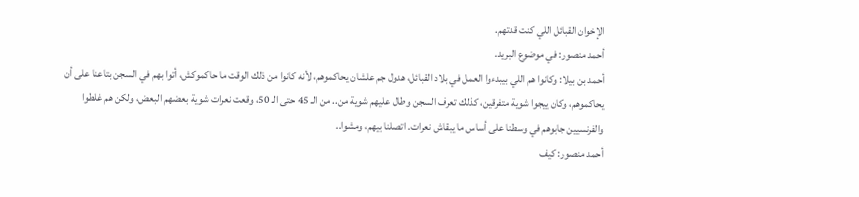الإخوان القبائل اللي كنت قدتهم.
أحمد منصور: في موضوع البريد.
أحمد بن بيلا: وكانوا هم اللي بيبدءوا العمل في بلاد القبائل، هدول جم علشان يحاكموهم، لأنه كانوا من ذلك الوقت ما حاكموكش، أتوا بهم في السجن بتاعنا على أن يحاكموهم، وكان ييجوا شوية متفرقين، كذلك تعرف السجن وطال عليهم شوية من.. من الـ 45 حتى الـ 50، وقعت نعرات شوية بعضهم البعض، ولكن هم غلطوا والفرنسيين جابوهم في وسطنا على أساس ما يبقاش نعرات. اتصلنا بيهم، ومشوا..
أحمد منصور: كيف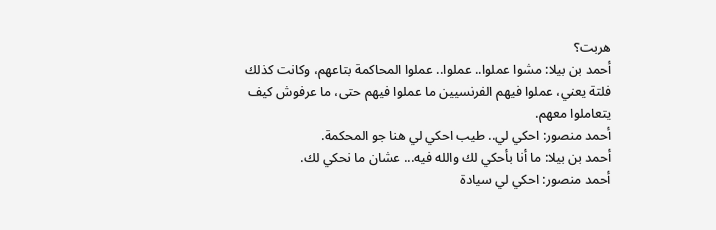هربت؟
أحمد بن بيلا: مشوا عملوا.. عملوا.. عملوا المحاكمة بتاعهم، وكانت كذلك فلتة يعني، عملوا فيهم الفرنسيين ما عملوا فيهم حتى، ما عرفوش كيف يتعاملوا معهم.
أحمد منصور: احكي لي.. طيب احكي لي هنا جو المحكمة.
أحمد بن بيلا: ما أنا بأحكي لك والله فيه... عشان ما نحكي لك.
أحمد منصور: احكي لي سيادة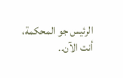الرئيس جو المحكمة، أنت الآن..